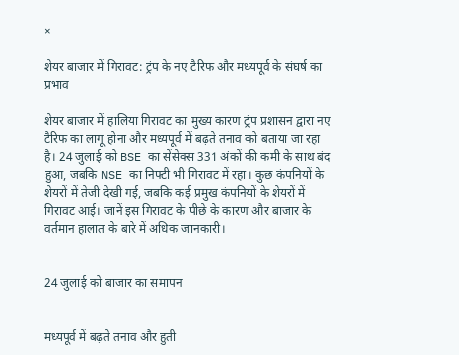×

शेयर बाजार में गिरावट: ट्रंप के नए टैरिफ और मध्यपूर्व के संघर्ष का प्रभाव

शेयर बाजार में हालिया गिरावट का मुख्य कारण ट्रंप प्रशासन द्वारा नए टैरिफ का लागू होना और मध्यपूर्व में बढ़ते तनाव को बताया जा रहा है। 24 जुलाई को BSE का सेंसेक्स 331 अंकों की कमी के साथ बंद हुआ, जबकि NSE का निफ्टी भी गिरावट में रहा। कुछ कंपनियों के शेयरों में तेजी देखी गई, जबकि कई प्रमुख कंपनियों के शेयरों में गिरावट आई। जानें इस गिरावट के पीछे के कारण और बाजार के वर्तमान हालात के बारे में अधिक जानकारी।


24 जुलाई को बाजार का समापन


मध्यपूर्व में बढ़ते तनाव और हुती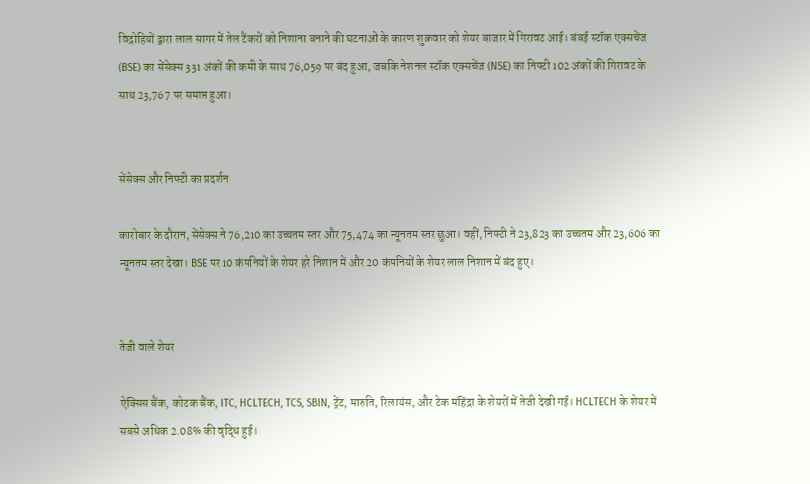विद्रोहियों द्वारा लाल सागर में तेल टैंकरों को निशाना बनाने की घटनाओं के कारण शुक्रवार को शेयर बाजार में गिरावट आई। बंबई स्टॉक एक्सचेंज (BSE) का सेंसेक्स 331 अंकों की कमी के साथ 76,059 पर बंद हुआ, जबकि नेशनल स्टॉक एक्सचेंज (NSE) का निफ्टी 102 अंकों की गिरावट के साथ 23,767 पर समाप्त हुआ।


सेंसेक्स और निफ्टी का प्रदर्शन

कारोबार के दौरान, सेंसेक्स ने 76,210 का उच्चतम स्तर और 75,474 का न्यूनतम स्तर छुआ। वहीं, निफ्टी ने 23,823 का उच्चतम और 23,606 का न्यूनतम स्तर देखा। BSE पर 10 कंपनियों के शेयर हरे निशान में और 20 कंपनियों के शेयर लाल निशान में बंद हुए।


तेजी वाले शेयर

ऐक्सिस बैंक, कोटक बैंक, ITC, HCLTECH, TCS, SBIN, ट्रेंट, मारुति, रिलायंस, और टेक महिंद्रा के शेयरों में तेजी देखी गई। HCLTECH के शेयर में सबसे अधिक 2.08% की वृद्धि हुई।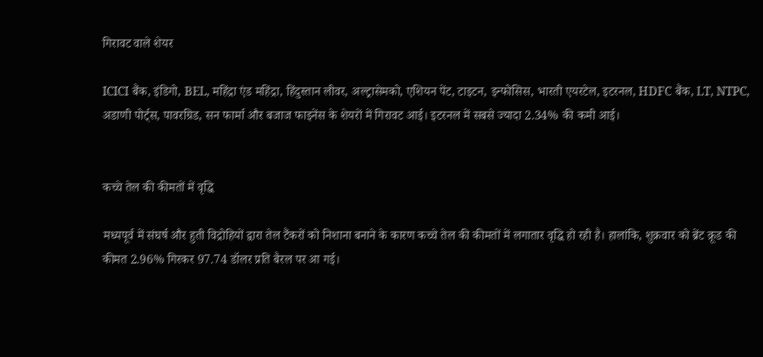गिरावट वाले शेयर

ICICI बैंक, इंडिगो, BEL, महिंद्रा एंड महिंद्रा, हिंदुस्तान लीवर, अल्ट्रासेमको, एशियन पेंट, टाइटन, इन्फोसिस, भारती एयरटेल, इटरनल, HDFC बैंक, LT, NTPC, अडाणी पोर्ट्स, पावरग्रिड, सन फार्मा और बजाज फाइनेंस के शेयरों में गिरावट आई। इटरनल में सबसे ज्यादा 2.34% की कमी आई।


कच्चे तेल की कीमतों में वृद्धि

मध्यपूर्व में संघर्ष और हुती विद्रोहियों द्वारा तेल टैंकरों को निशाना बनाने के कारण कच्चे तेल की कीमतों में लगातार वृद्धि हो रही है। हालांकि, शुक्रवार को ब्रेंट क्रूड की कीमत 2.96% गिरकर 97.74 डॉलर प्रति बैरल पर आ गई।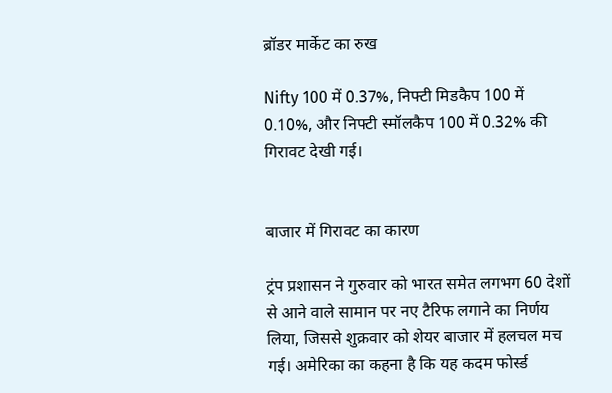ब्रॉडर मार्केट का रुख

Nifty 100 में 0.37%, निफ्टी मिडकैप 100 में 0.10%, और निफ्टी स्मॉलकैप 100 में 0.32% की गिरावट देखी गई।


बाजार में गिरावट का कारण

ट्रंप प्रशासन ने गुरुवार को भारत समेत लगभग 60 देशों से आने वाले सामान पर नए टैरिफ लगाने का निर्णय लिया, जिससे शुक्रवार को शेयर बाजार में हलचल मच गई। अमेरिका का कहना है कि यह कदम फोर्स्ड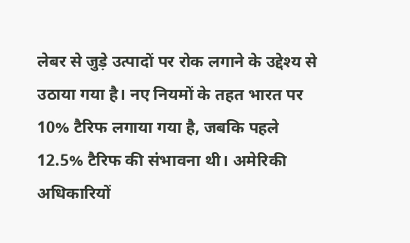लेबर से जुड़े उत्पादों पर रोक लगाने के उद्देश्य से उठाया गया है। नए नियमों के तहत भारत पर 10% टैरिफ लगाया गया है, जबकि पहले 12.5% टैरिफ की संभावना थी। अमेरिकी अधिकारियों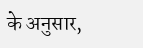के अनुसार,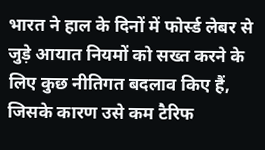भारत ने हाल के दिनों में फोर्स्ड लेबर से जुड़े आयात नियमों को सख्त करने के लिए कुछ नीतिगत बदलाव किए हैं, जिसके कारण उसे कम टैरिफ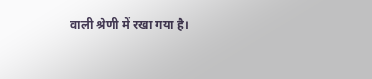वाली श्रेणी में रखा गया है।